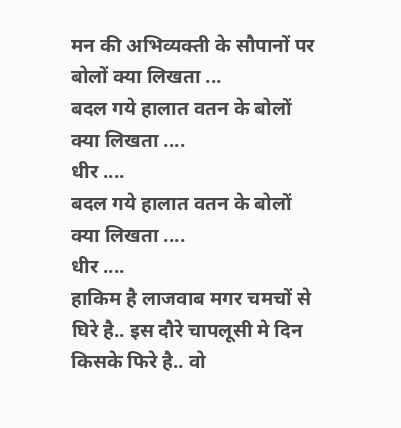मन की अभिव्यक्ती के सौपानों पर बोलों क्या लिखता ...
बदल गये हालात वतन के बोलों क्या लिखता ....
धीर ....
बदल गये हालात वतन के बोलों क्या लिखता ....
धीर ....
हाकिम है लाजवाब मगर चमचों से घिरे है.. इस दौरे चापलूसी मे दिन किसके फिरे है.. वो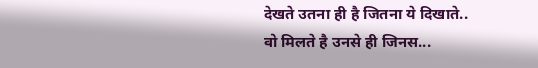देखते उतना ही है जितना ये दिखाते.. वो मिलते है उनसे ही जिनस...